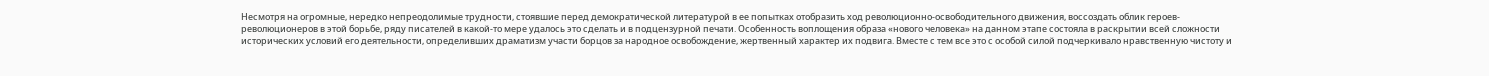Несмотря на огромные, нередко непреодолимые трудности, стоявшие перед демократической литературой в ее попытках отобразить ход революционно-освободительного движения, воссоздать облик героев-революционеров в этой борьбе, ряду писателей в какой-то мере удалось это сделать и в подцензурной печати. Особенность воплощения образа «нового человека» на данном этапе состояла в раскрытии всей сложности исторических условий его деятельности, определивших драматизм участи борцов за народное освобождение, жертвенный характер их подвига. Вместе с тем все это с особой силой подчеркивало нравственную чистоту и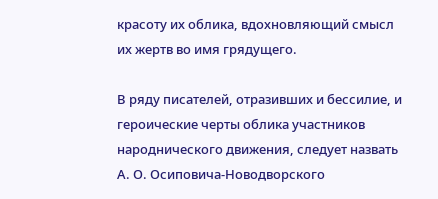красоту их облика, вдохновляющий смысл их жертв во имя грядущего.

В ряду писателей, отразивших и бессилие, и героические черты облика участников народнического движения, следует назвать А. О. Осиповича-Новодворского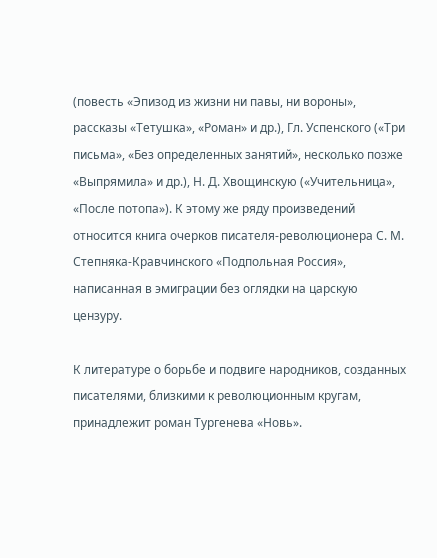(повесть «Эпизод из жизни ни павы, ни вороны», рассказы «Тетушка», «Роман» и др.), Гл. Успенского («Три письма», «Без определенных занятий», несколько позже «Выпрямила» и др.), Н. Д. Хвощинскую («Учительница», «После потопа»). К этому же ряду произведений относится книга очерков писателя-революционера С. М. Степняка-Кравчинского «Подпольная Россия», написанная в эмиграции без оглядки на царскую цензуру.

К литературе о борьбе и подвиге народников, созданных писателями, близкими к революционным кругам, принадлежит роман Тургенева «Новь».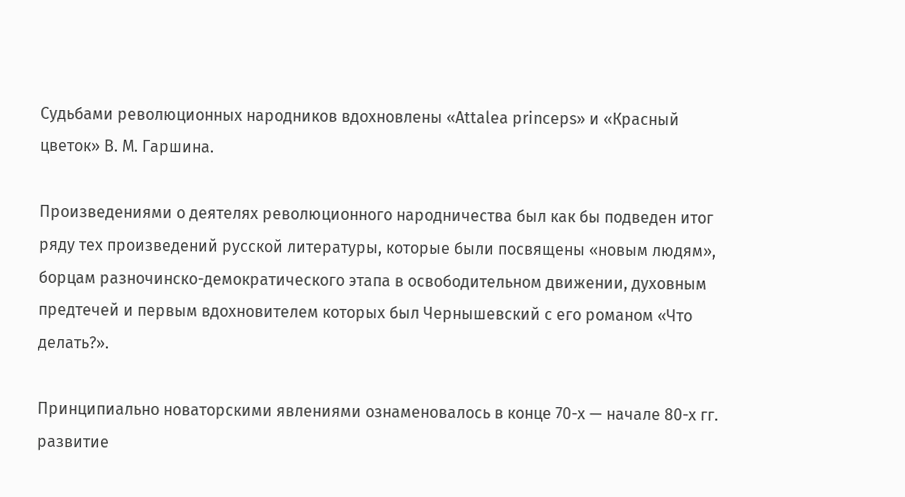Судьбами революционных народников вдохновлены «Attalea princeps» и «Красный цветок» В. М. Гаршина.

Произведениями о деятелях революционного народничества был как бы подведен итог ряду тех произведений русской литературы, которые были посвящены «новым людям», борцам разночинско-демократического этапа в освободительном движении, духовным предтечей и первым вдохновителем которых был Чернышевский с его романом «Что делать?».

Принципиально новаторскими явлениями ознаменовалось в конце 70-х — начале 80-х гг. развитие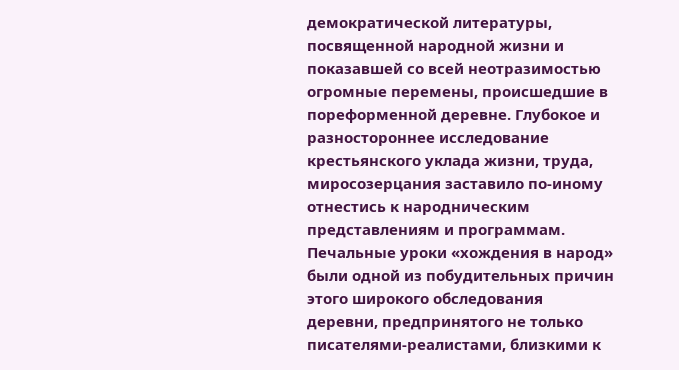демократической литературы, посвященной народной жизни и показавшей со всей неотразимостью огромные перемены, происшедшие в пореформенной деревне. Глубокое и разностороннее исследование крестьянского уклада жизни, труда, миросозерцания заставило по-иному отнестись к народническим представлениям и программам. Печальные уроки «хождения в народ» были одной из побудительных причин этого широкого обследования деревни, предпринятого не только писателями-реалистами, близкими к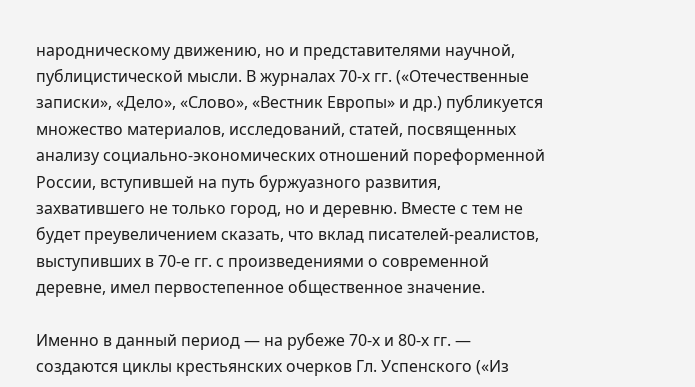народническому движению, но и представителями научной, публицистической мысли. В журналах 70-х гг. («Отечественные записки», «Дело», «Слово», «Вестник Европы» и др.) публикуется множество материалов, исследований, статей, посвященных анализу социально-экономических отношений пореформенной России, вступившей на путь буржуазного развития, захватившего не только город, но и деревню. Вместе с тем не будет преувеличением сказать, что вклад писателей-реалистов, выступивших в 70-е гг. с произведениями о современной деревне, имел первостепенное общественное значение.

Именно в данный период — на рубеже 70-х и 80-х гг. — создаются циклы крестьянских очерков Гл. Успенского («Из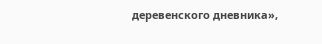деревенского дневника»,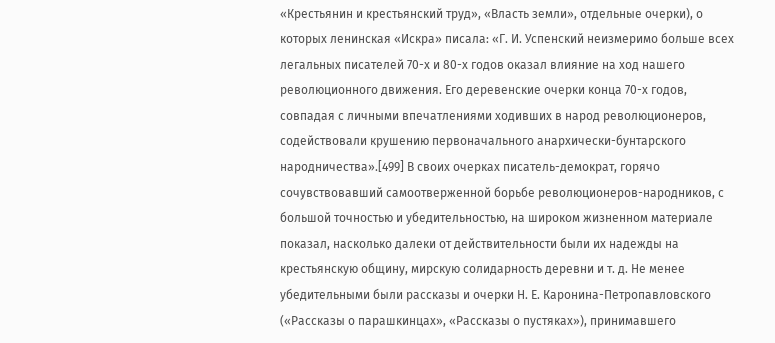«Крестьянин и крестьянский труд», «Власть земли», отдельные очерки), о которых ленинская «Искра» писала: «Г. И. Успенский неизмеримо больше всех легальных писателей 70-х и 80-х годов оказал влияние на ход нашего революционного движения. Его деревенские очерки конца 70-х годов, совпадая с личными впечатлениями ходивших в народ революционеров, содействовали крушению первоначального анархически-бунтарского народничества».[499] В своих очерках писатель-демократ, горячо сочувствовавший самоотверженной борьбе революционеров-народников, с большой точностью и убедительностью, на широком жизненном материале показал, насколько далеки от действительности были их надежды на крестьянскую общину, мирскую солидарность деревни и т. д. Не менее убедительными были рассказы и очерки Н. Е. Каронина-Петропавловского («Рассказы о парашкинцах», «Рассказы о пустяках»), принимавшего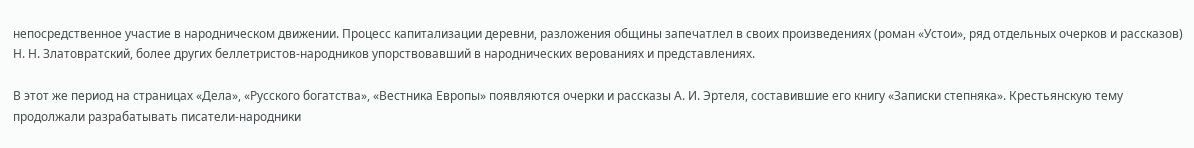непосредственное участие в народническом движении. Процесс капитализации деревни, разложения общины запечатлел в своих произведениях (роман «Устои», ряд отдельных очерков и рассказов) Н. Н. Златовратский, более других беллетристов-народников упорствовавший в народнических верованиях и представлениях.

В этот же период на страницах «Дела», «Русского богатства», «Вестника Европы» появляются очерки и рассказы А. И. Эртеля, составившие его книгу «Записки степняка». Крестьянскую тему продолжали разрабатывать писатели-народники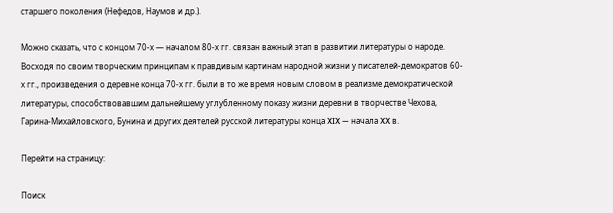старшего поколения (Нефедов, Наумов и др.).

Можно сказать, что с концом 70-х — началом 80-х гг. связан важный этап в развитии литературы о народе. Восходя по своим творческим принципам к правдивым картинам народной жизни у писателей-демократов 60-х гг., произведения о деревне конца 70-х гг. были в то же время новым словом в реализме демократической литературы, способствовавшим дальнейшему углубленному показу жизни деревни в творчестве Чехова, Гарина-Михайловского, Бунина и других деятелей русской литературы конца XIX — начала XX в.

Перейти на страницу:

Поиск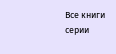Все книги серии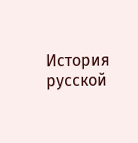История русской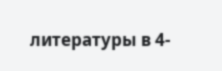литературы в 4-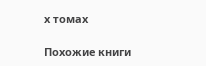х томах

Похожие книги